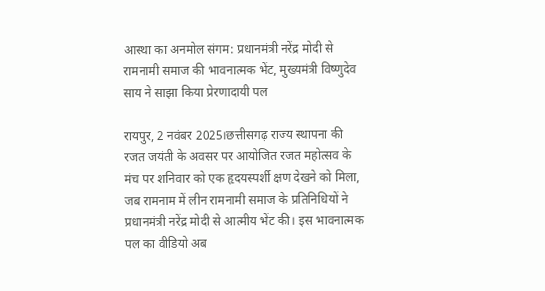आस्था का अनमोल संगम: प्रधानमंत्री नरेंद्र मोदी से रामनामी समाज की भावनात्मक भेंट, मुख्यमंत्री विष्णुदेव साय ने साझा किया प्रेरणादायी पल

रायपुर, 2 नवंबर 2025।छत्तीसगढ़ राज्य स्थापना की रजत जयंती के अवसर पर आयोजित रजत महोत्सव के मंच पर शनिवार को एक हृदयस्पर्शी क्षण देखने को मिला, जब रामनाम में लीन रामनामी समाज के प्रतिनिधियों ने प्रधानमंत्री नरेंद्र मोदी से आत्मीय भेंट की। इस भावनात्मक पल का वीडियो अब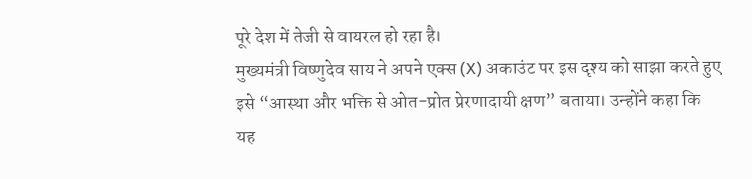पूरे देश में तेजी से वायरल हो रहा है।
मुख्यमंत्री विष्णुदेव साय ने अपने एक्स (X) अकाउंट पर इस दृश्य को साझा करते हुए इसे “आस्था और भक्ति से ओत-प्रोत प्रेरणादायी क्षण” बताया। उन्होंने कहा कि यह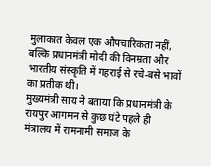मुलाकात केवल एक औपचारिकता नहीं, बल्कि प्रधानमंत्री मोदी की विनम्रता और भारतीय संस्कृति में गहराई से रचे-बसे भावों का प्रतीक थी।
मुख्यमंत्री साय ने बताया कि प्रधानमंत्री के रायपुर आगमन से कुछ घंटे पहले ही मंत्रालय में रामनामी समाज के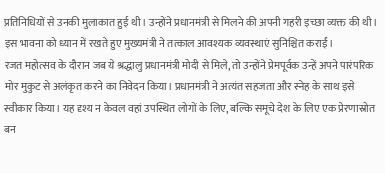प्रतिनिधियों से उनकी मुलाकात हुई थी। उन्होंने प्रधानमंत्री से मिलने की अपनी गहरी इच्छा व्यक्त की थी। इस भावना को ध्यान में रखते हुए मुख्यमंत्री ने तत्काल आवश्यक व्यवस्थाएं सुनिश्चित कराईं।
रजत महोत्सव के दौरान जब ये श्रद्धालु प्रधानमंत्री मोदी से मिले, तो उन्होंने प्रेमपूर्वक उन्हें अपने पारंपरिक मोर मुकुट से अलंकृत करने का निवेदन किया। प्रधानमंत्री ने अत्यंत सहजता और स्नेह के साथ इसे स्वीकार किया। यह दृश्य न केवल वहां उपस्थित लोगों के लिए, बल्कि समूचे देश के लिए एक प्रेरणास्रोत बन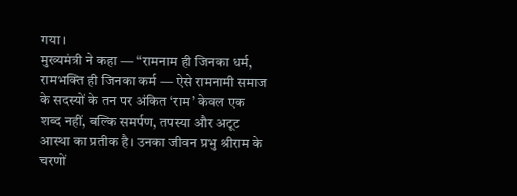गया।
मुख्यमंत्री ने कहा — “रामनाम ही जिनका धर्म, रामभक्ति ही जिनका कर्म — ऐसे रामनामी समाज के सदस्यों के तन पर अंकित ‘राम’ केवल एक शब्द नहीं, बल्कि समर्पण, तपस्या और अटूट आस्था का प्रतीक है। उनका जीवन प्रभु श्रीराम के चरणों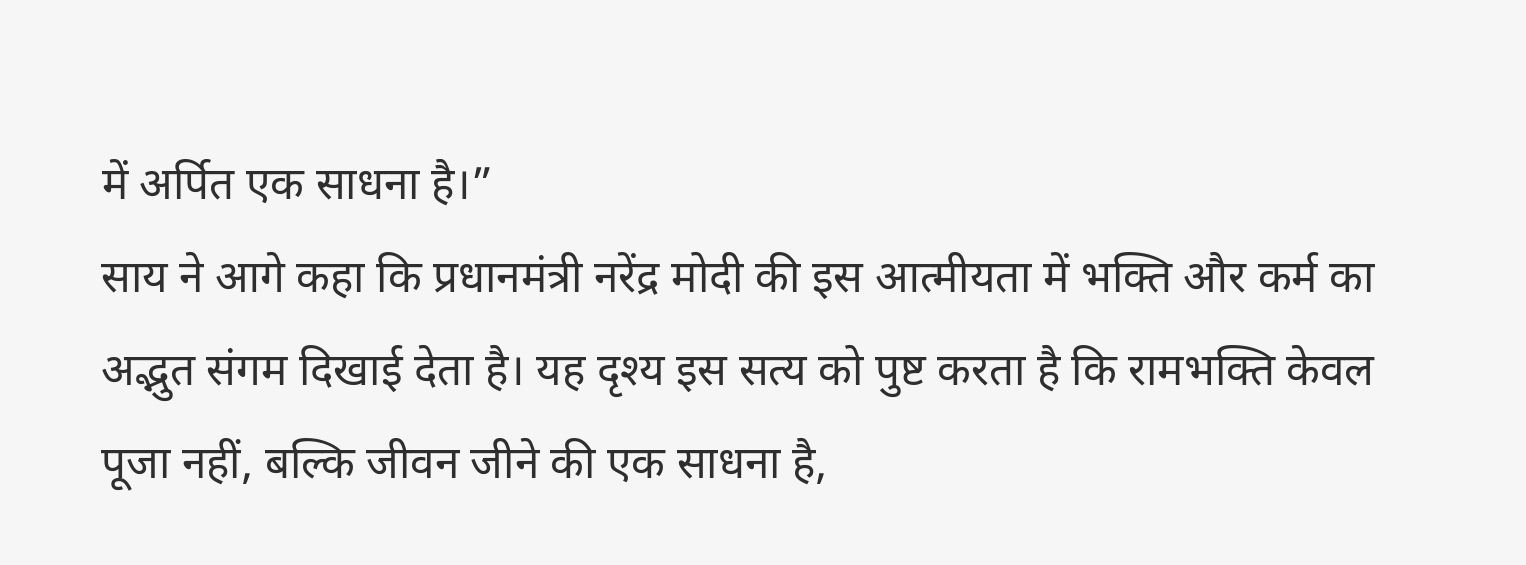में अर्पित एक साधना है।”
साय ने आगे कहा कि प्रधानमंत्री नरेंद्र मोदी की इस आत्मीयता में भक्ति और कर्म का अद्भुत संगम दिखाई देता है। यह दृश्य इस सत्य को पुष्ट करता है कि रामभक्ति केवल पूजा नहीं, बल्कि जीवन जीने की एक साधना है,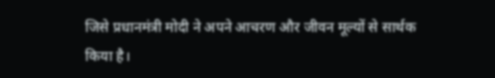जिसे प्रधानमंत्री मोदी ने अपने आचरण और जीवन मूल्यों से सार्थक किया है।